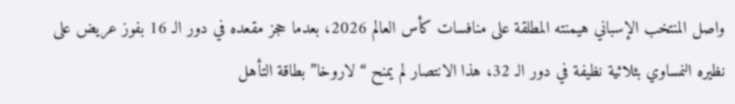واصل المنتخب الإسباني هيمنته المطلقة على منافسات كأس العالم 2026، بعدما حجز مقعده في دور الـ 16 بفوز عريض على نظيره النمساوي بثلاثية نظيفة في دور الـ 32، هذا الانتصار لم يمنح “لاروخا” بطاقة التأهل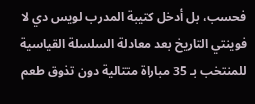فحسب، بل أدخل كتيبة المدرب لويس دي لا فوينتي التاريخ بعد معادلة السلسلة القياسية للمنتخب بـ 35 مباراة متتالية دون تذوق طعم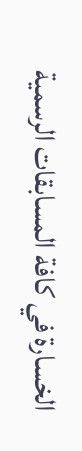الخسارة في كافة المسابقات الرسمية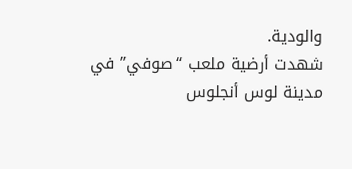والودية.
شهدت أرضية ملعب “صوفي” في مدينة لوس أنجلوس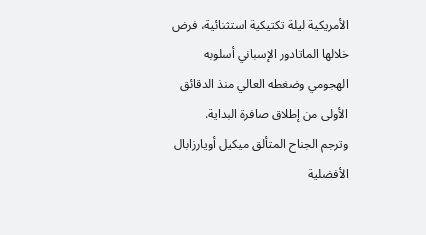الأمريكية ليلة تكتيكية استثنائية، فرض خلالها الماتادور الإسباني أسلوبه الهجومي وضغطه العالي منذ الدقائق الأولى من إطلاق صافرة البداية.
وترجم الجناح المتألق ميكيل أويارزابال الأفضلية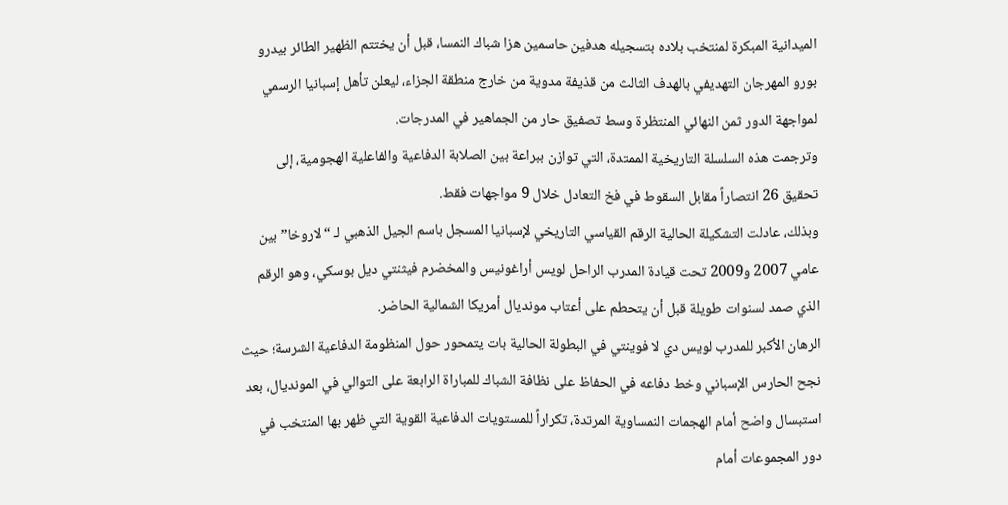الميدانية المبكرة لمنتخب بلاده بتسجيله هدفين حاسمين هزا شباك النمسا، قبل أن يختتم الظهير الطائر بيدرو بورو المهرجان التهديفي بالهدف الثالث من قذيفة مدوية من خارج منطقة الجزاء، ليعلن تأهل إسبانيا الرسمي لمواجهة الدور ثمن النهائي المنتظرة وسط تصفيق حار من الجماهير في المدرجات.
وترجمت هذه السلسلة التاريخية الممتدة، التي توازن ببراعة بين الصلابة الدفاعية والفاعلية الهجومية، إلى تحقيق 26 انتصاراً مقابل السقوط في فخ التعادل خلال 9 مواجهات فقط.
وبذلك، عادلت التشكيلة الحالية الرقم القياسي التاريخي لإسبانيا المسجل باسم الجيل الذهبي لـ “لاروخا” بين عامي 2007 و2009 تحت قيادة المدرب الراحل لويس أراغونيس والمخضرم فيثنتي ديل بوسكي، وهو الرقم الذي صمد لسنوات طويلة قبل أن يتحطم على أعتاب مونديال أمريكا الشمالية الحاضر.
الرهان الأكبر للمدرب لويس دي لا فوينتي في البطولة الحالية بات يتمحور حول المنظومة الدفاعية الشرسة؛ حيث نجح الحارس الإسباني وخط دفاعه في الحفاظ على نظافة الشباك للمباراة الرابعة على التوالي في المونديال، بعد استبسال واضح أمام الهجمات النمساوية المرتدة، تكراراً للمستويات الدفاعية القوية التي ظهر بها المنتخب في دور المجموعات أمام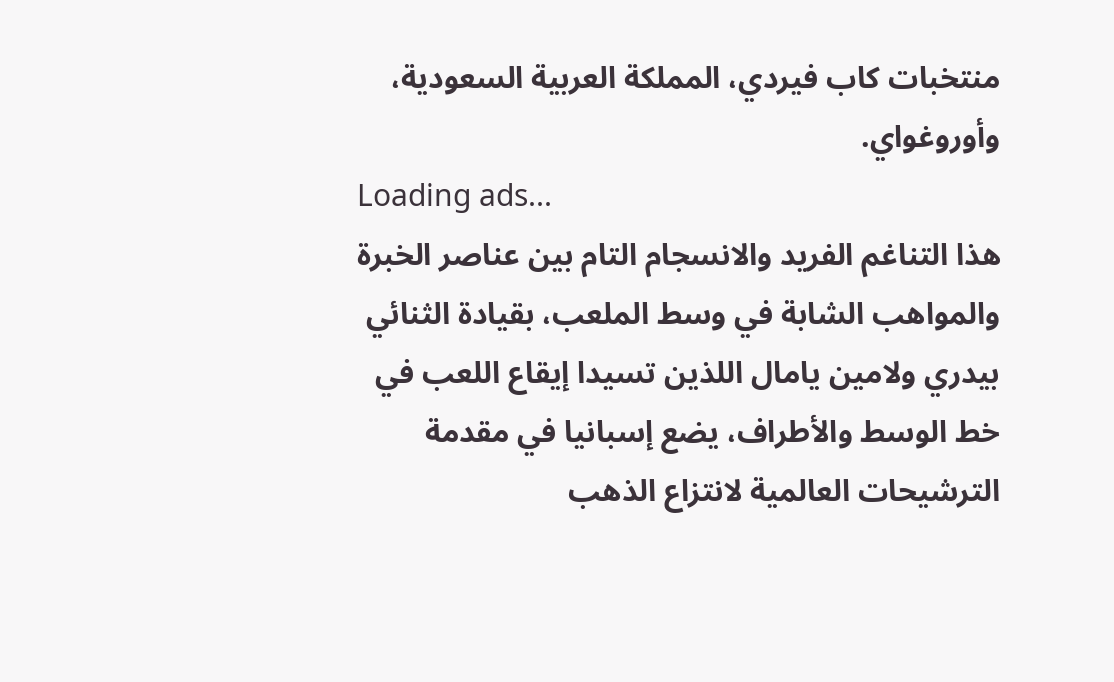منتخبات كاب فيردي، المملكة العربية السعودية، وأوروغواي.
Loading ads...
هذا التناغم الفريد والانسجام التام بين عناصر الخبرة والمواهب الشابة في وسط الملعب، بقيادة الثنائي بيدري ولامين يامال اللذين تسيدا إيقاع اللعب في خط الوسط والأطراف، يضع إسبانيا في مقدمة الترشيحات العالمية لانتزاع الذهب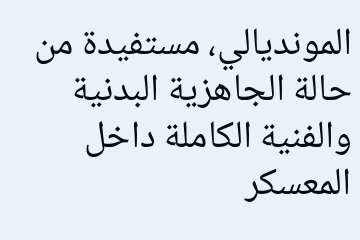المونديالي، مستفيدة من حالة الجاهزية البدنية والفنية الكاملة داخل المعسكر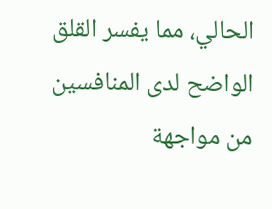الحالي، مما يفسر القلق الواضح لدى المنافسين من مواجهة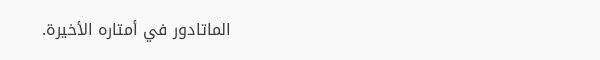الماتادور في أمتاره الأخيرة.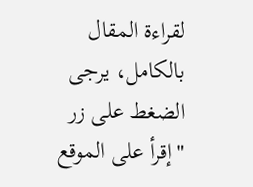لقراءة المقال بالكامل، يرجى الضغط على زر "إقرأ على الموقع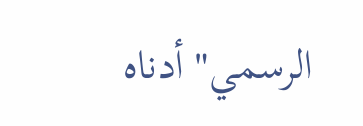الرسمي" أدناه